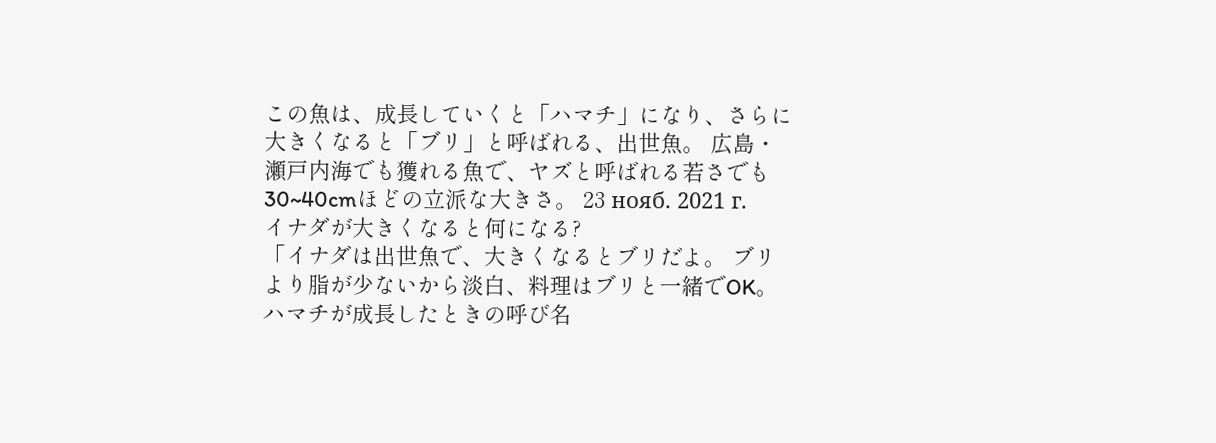この魚は、成長していくと「ハマチ」になり、さらに大きくなると「ブリ」と呼ばれる、出世魚。 広島・瀬戸内海でも獲れる魚で、ヤズと呼ばれる若さでも30~40cmほどの立派な大きさ。 23 нояб. 2021 г.
イナダが大きくなると何になる?
「イナダは出世魚で、大きくなるとブリだよ。 ブリより脂が少ないから淡白、料理はブリと一緒でOK。
ハマチが成長したときの呼び名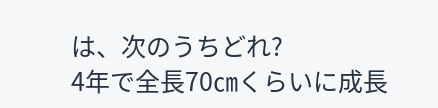は、次のうちどれ?
4年で全長70㎝くらいに成長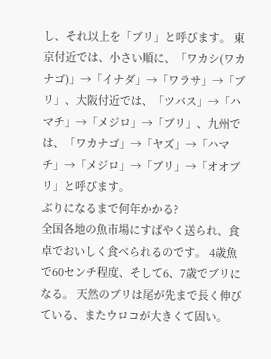し、それ以上を「ブリ」と呼びます。 東京付近では、小さい順に、「ワカシ(ワカナゴ)」→「イナダ」→「ワラサ」→「ブリ」、大阪付近では、「ツバス」→「ハマチ」→「メジロ」→「ブリ」、九州では、「ワカナゴ」→「ヤズ」→「ハマチ」→「メジロ」→「ブリ」→「オオブリ」と呼びます。
ぶりになるまで何年かかる?
全国各地の魚市場にすばやく送られ、食卓でおいしく食べられるのです。 4歳魚で60センチ程度、そして6、7歳でブリになる。 天然のブリは尾が先まで長く伸びている、またウロコが大きくて固い。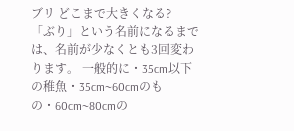ブリ どこまで大きくなる?
「ぶり」という名前になるまでは、名前が少なくとも3回変わります。 一般的に・35cm以下の稚魚・35cm~60cmのもの・60cm~80cmの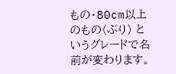もの・80cm以上のもの(ぶり) というグレードで名前が変わります。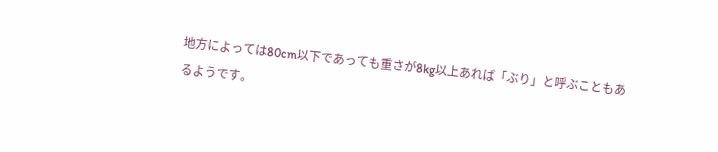地方によっては80cm以下であっても重さが8kg以上あれば「ぶり」と呼ぶこともあるようです。